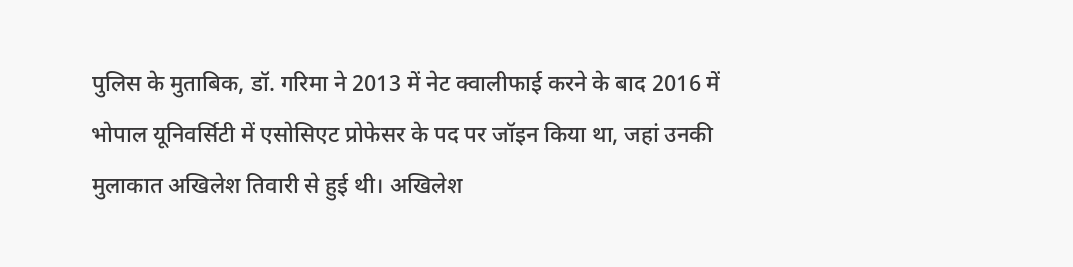पुलिस के मुताबिक, डॉ. गरिमा ने 2013 में नेट क्वालीफाई करने के बाद 2016 में भोपाल यूनिवर्सिटी में एसोसिएट प्रोफेसर के पद पर जॉइन किया था, जहां उनकी मुलाकात अखिलेश तिवारी से हुई थी। अखिलेश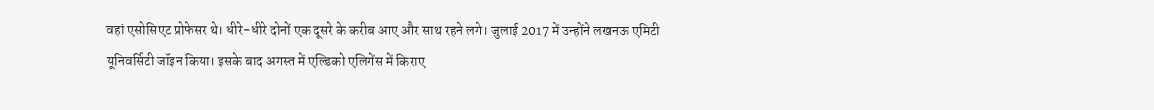वहां एसोसिएट प्रोफेसर थे। धीरे-धीरे दोनों एक दूसरे के करीब आए और साथ रहने लगे। जुलाई 2017 में उन्होंने लखनऊ एमिटी यूनिवर्सिटी जॉइन किया। इसके बाद अगस्त में एल्डिको एलिगेंस में किराए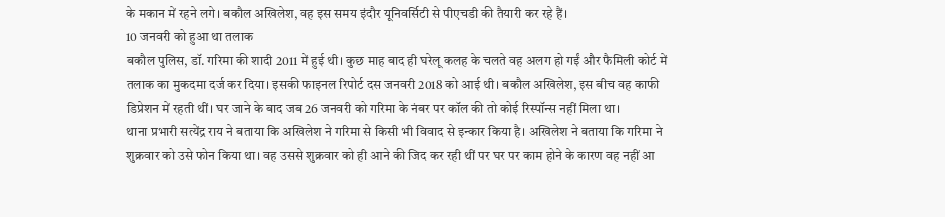के मकान में रहने लगे। बकौल अखिलेश, वह इस समय इंदौर यूनिवर्सिटी से पीएचडी की तैयारी कर रहे हैं।
10 जनवरी को हुआ था तलाक
बकौल पुलिस, डॉ. गरिमा की शादी 2011 में हुई थी। कुछ माह बाद ही घरेलू कलह के चलते वह अलग हो गईं और फैमिली कोर्ट में तलाक का मुकदमा दर्ज कर दिया। इसकी फाइनल रिपोर्ट दस जनवरी 2018 को आई थी। बकौल अखिलेश, इस बीच वह काफी डिप्रेशन में रहती थीं। घर जाने के बाद जब 26 जनवरी को गरिमा के नंबर पर कॉल की तो कोई रिस्पॉन्स नहीं मिला था।
थाना प्रभारी सत्येंद्र राय ने बताया कि अखिलेश ने गरिमा से किसी भी विवाद से इन्कार किया है। अखिलेश ने बताया कि गरिमा ने शुक्रवार को उसे फोन किया था। वह उससे शुक्रवार को ही आने की जिद कर रही थीं पर घर पर काम होने के कारण वह नहीं आ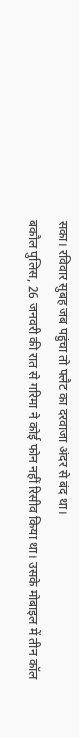सका। रविवार सुबह जब पहुंचा तो फ्लैट का दरवाजा अंदर से बंद था।
बकौल पुलिस, 26 जनवरी की रात से गरिमा ने कोई फोन नहीं रिसीव किया था। उसके मोबाइल में तीन कॉल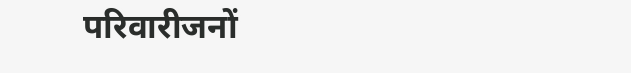परिवारीजनों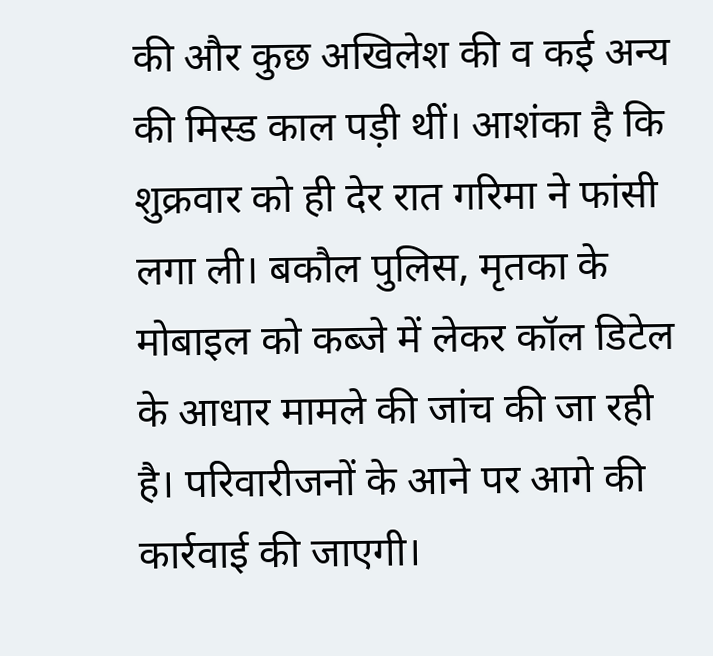की और कुछ अखिलेश की व कई अन्य की मिस्ड काल पड़ी थीं। आशंका है कि शुक्रवार को ही देर रात गरिमा ने फांसी लगा ली। बकौल पुलिस, मृतका के मोबाइल को कब्जे में लेकर कॉल डिटेल के आधार मामले की जांच की जा रही है। परिवारीजनों के आने पर आगे की कार्रवाई की जाएगी।